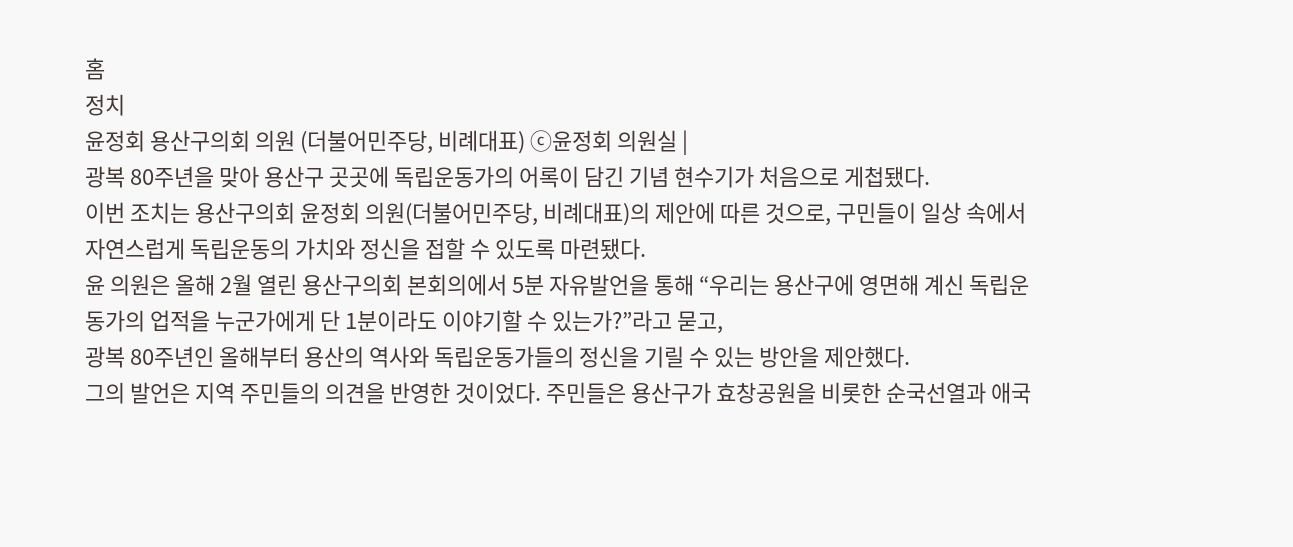홈
정치
윤정회 용산구의회 의원 (더불어민주당, 비례대표) ⓒ윤정회 의원실 |
광복 80주년을 맞아 용산구 곳곳에 독립운동가의 어록이 담긴 기념 현수기가 처음으로 게첩됐다.
이번 조치는 용산구의회 윤정회 의원(더불어민주당, 비례대표)의 제안에 따른 것으로, 구민들이 일상 속에서 자연스럽게 독립운동의 가치와 정신을 접할 수 있도록 마련됐다.
윤 의원은 올해 2월 열린 용산구의회 본회의에서 5분 자유발언을 통해 “우리는 용산구에 영면해 계신 독립운동가의 업적을 누군가에게 단 1분이라도 이야기할 수 있는가?”라고 묻고,
광복 80주년인 올해부터 용산의 역사와 독립운동가들의 정신을 기릴 수 있는 방안을 제안했다.
그의 발언은 지역 주민들의 의견을 반영한 것이었다. 주민들은 용산구가 효창공원을 비롯한 순국선열과 애국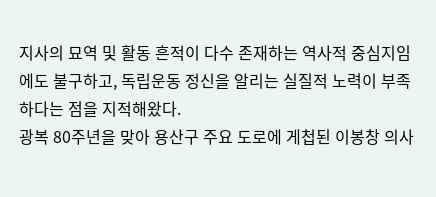지사의 묘역 및 활동 흔적이 다수 존재하는 역사적 중심지임에도 불구하고, 독립운동 정신을 알리는 실질적 노력이 부족하다는 점을 지적해왔다.
광복 80주년을 맞아 용산구 주요 도로에 게첩된 이봉창 의사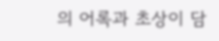의 어록과 초상이 담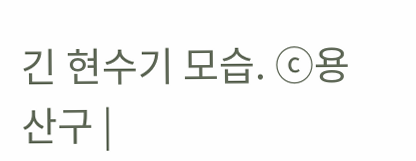긴 현수기 모습. ⓒ용산구 |